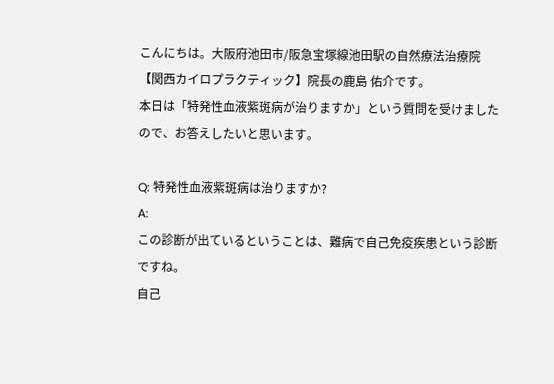こんにちは。大阪府池田市/阪急宝塚線池田駅の自然療法治療院【関西カイロプラクティック】院長の鹿島 佑介です。
本日は「特発性血液紫斑病が治りますか」という質問を受けましたので、お答えしたいと思います。

Q: 特発性血液紫斑病は治りますか?
A:
この診断が出ているということは、難病で自己免疫疾患という診断ですね。
自己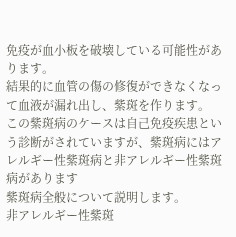免疫が血小板を破壊している可能性があります。
結果的に血管の傷の修復ができなくなって血液が漏れ出し、紫斑を作ります。
この紫斑病のケースは自己免疫疾患という診断がされていますが、紫斑病にはアレルギー性紫斑病と非アレルギー性紫斑病があります
紫斑病全般について説明します。
非アレルギー性紫斑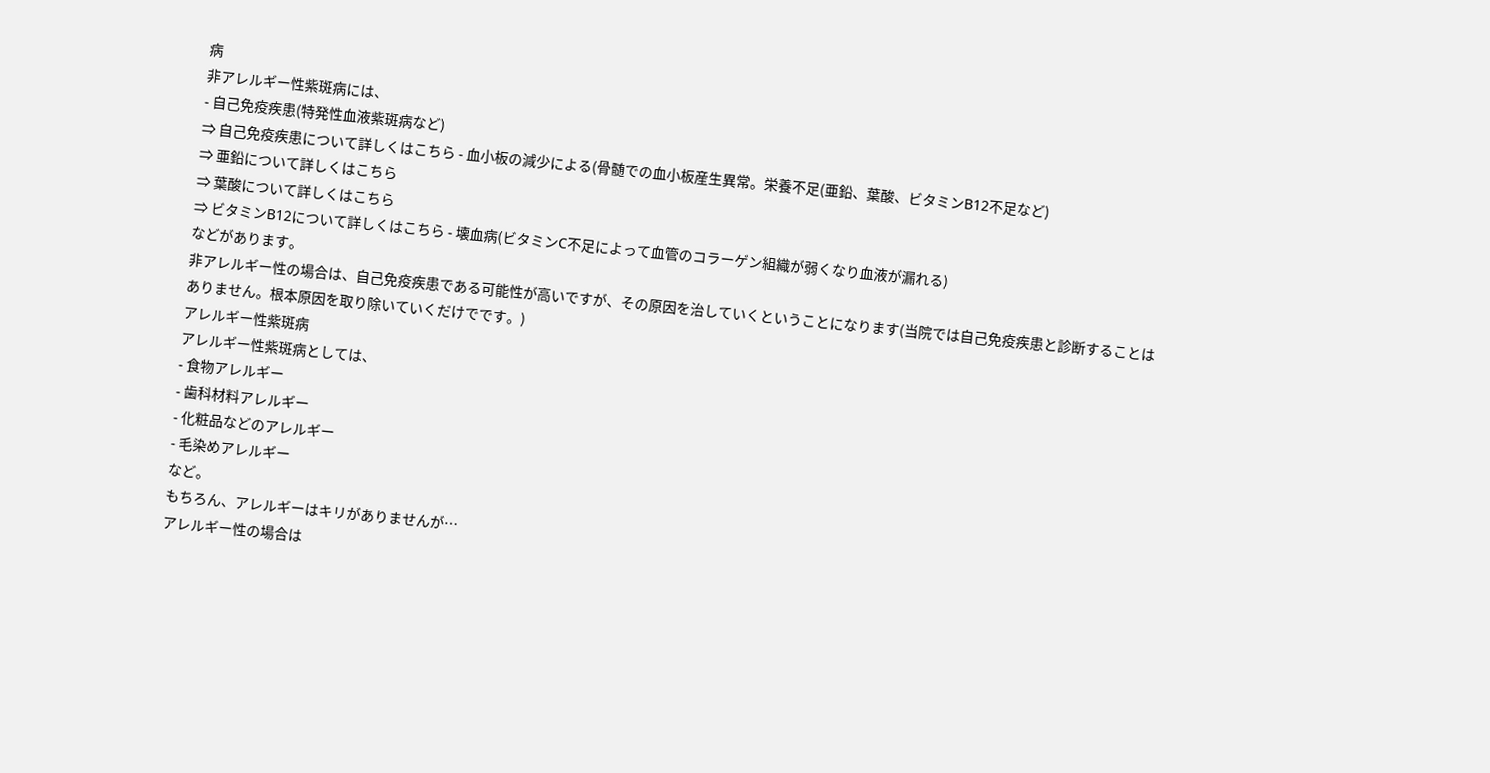病
非アレルギー性紫斑病には、
- 自己免疫疾患(特発性血液紫斑病など)
⇒ 自己免疫疾患について詳しくはこちら - 血小板の減少による(骨髄での血小板産生異常。栄養不足(亜鉛、葉酸、ビタミンB12不足など)
⇒ 亜鉛について詳しくはこちら
⇒ 葉酸について詳しくはこちら
⇒ ビタミンB12について詳しくはこちら - 壊血病(ビタミンC不足によって血管のコラーゲン組織が弱くなり血液が漏れる)
などがあります。
非アレルギー性の場合は、自己免疫疾患である可能性が高いですが、その原因を治していくということになります(当院では自己免疫疾患と診断することはありません。根本原因を取り除いていくだけでです。)
アレルギー性紫斑病
アレルギー性紫斑病としては、
- 食物アレルギー
- 歯科材料アレルギー
- 化粧品などのアレルギー
- 毛染めアレルギー
など。
もちろん、アレルギーはキリがありませんが…
アレルギー性の場合は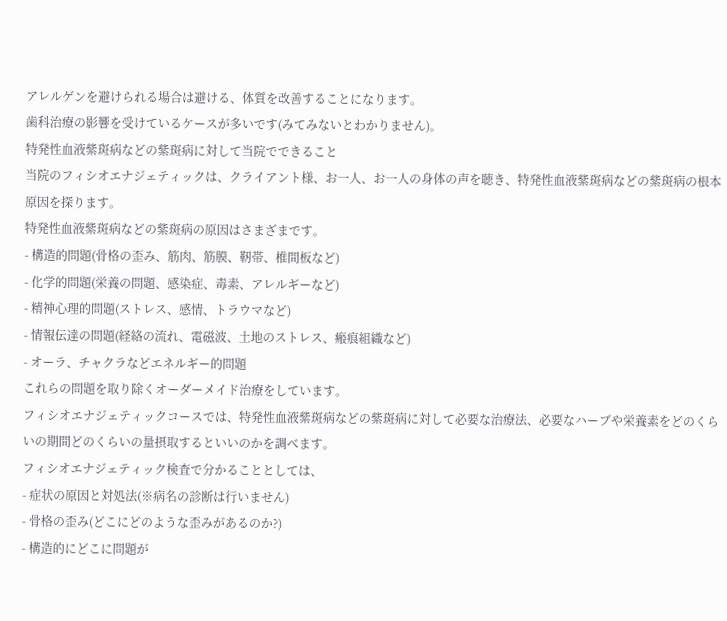アレルゲンを避けられる場合は避ける、体質を改善することになります。
歯科治療の影響を受けているケースが多いです(みてみないとわかりません)。
特発性血液紫斑病などの紫斑病に対して当院でできること
当院のフィシオエナジェティックは、クライアント様、お一人、お一人の身体の声を聴き、特発性血液紫斑病などの紫斑病の根本原因を探ります。
特発性血液紫斑病などの紫斑病の原因はさまざまです。
- 構造的問題(骨格の歪み、筋肉、筋膜、靭帯、椎間板など)
- 化学的問題(栄養の問題、感染症、毒素、アレルギーなど)
- 精神心理的問題(ストレス、感情、トラウマなど)
- 情報伝達の問題(経絡の流れ、電磁波、土地のストレス、瘢痕組織など)
- オーラ、チャクラなどエネルギー的問題
これらの問題を取り除くオーダーメイド治療をしています。
フィシオエナジェティックコースでは、特発性血液紫斑病などの紫斑病に対して必要な治療法、必要なハーブや栄養素をどのくらいの期間どのくらいの量摂取するといいのかを調べます。
フィシオエナジェティック検査で分かることとしては、
- 症状の原因と対処法(※病名の診断は行いません)
- 骨格の歪み(どこにどのような歪みがあるのか?)
- 構造的にどこに問題が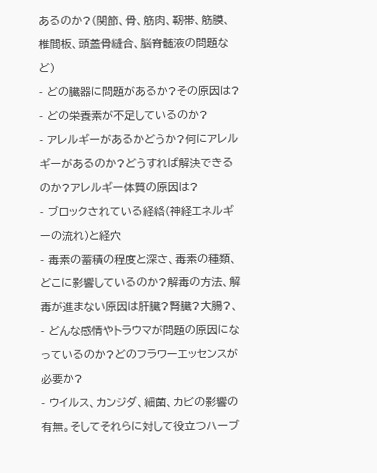あるのか?(関節、骨、筋肉、靭帯、筋膜、椎間板、頭蓋骨縫合、脳脊髄液の問題など)
- どの臓器に問題があるか?その原因は?
- どの栄養素が不足しているのか?
- アレルギーがあるかどうか?何にアレルギーがあるのか?どうすれば解決できるのか?アレルギー体質の原因は?
- ブロックされている経絡(神経エネルギーの流れ)と経穴
- 毒素の蓄積の程度と深さ、毒素の種類、どこに影響しているのか?解毒の方法、解毒が進まない原因は肝臓?腎臓?大腸?、
- どんな感情やトラウマが問題の原因になっているのか?どのフラワーエッセンスが必要か?
- ウイルス、カンジダ、細菌、カビの影響の有無。そしてそれらに対して役立つハーブ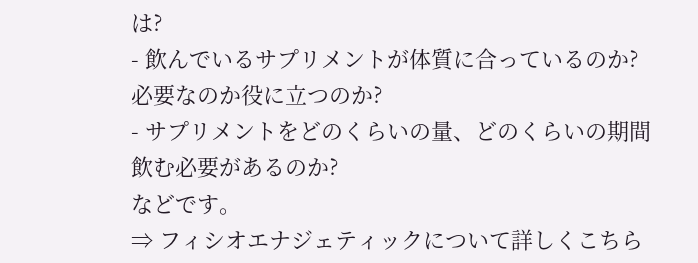は?
- 飲んでいるサプリメントが体質に合っているのか?必要なのか役に立つのか?
- サプリメントをどのくらいの量、どのくらいの期間飲む必要があるのか?
などです。
⇒ フィシオエナジェティックについて詳しくこちら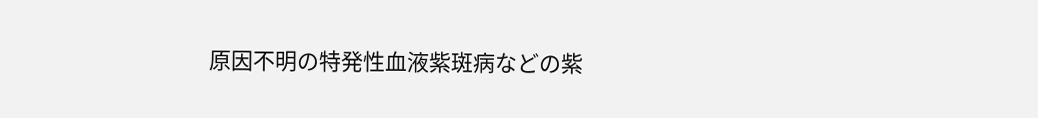原因不明の特発性血液紫斑病などの紫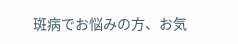斑病でお悩みの方、お気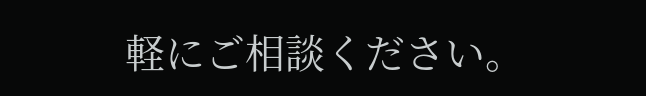軽にご相談ください。